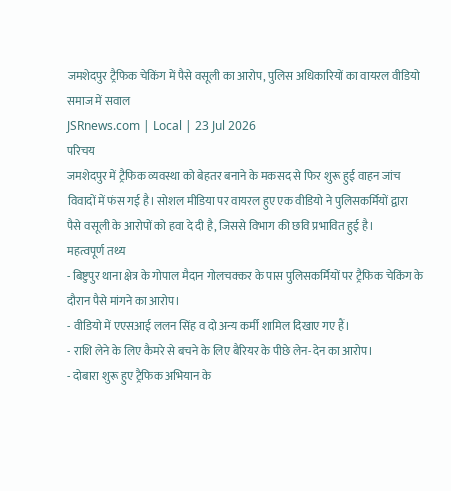जमशेदपुर ट्रैफिक चेकिंग में पैसे वसूली का आरोप, पुलिस अधिकारियों का वायरल वीडियो समाज में सवाल
JSRnews.com | Local | 23 Jul 2026
परिचय
जमशेदपुर में ट्रैफिक व्यवस्था को बेहतर बनाने के मकसद से फिर शुरू हुई वाहन जांच विवादों में फंस गई है। सोशल मीडिया पर वायरल हुए एक वीडियो ने पुलिसकर्मियों द्वारा पैसे वसूली के आरोपों को हवा दे दी है, जिससे विभाग की छवि प्रभावित हुई है।
महत्वपूर्ण तथ्य
- बिष्टुपुर थाना क्षेत्र के गोपाल मैदान गोलचक्कर के पास पुलिसकर्मियों पर ट्रैफिक चेकिंग के दौरान पैसे मांगने का आरोप।
- वीडियो में एएसआई ललन सिंह व दो अन्य कर्मी शामिल दिखाए गए हैं।
- राशि लेने के लिए कैमरे से बचने के लिए बैरियर के पीछे लेन-देन का आरोप।
- दोबारा शुरू हुए ट्रैफिक अभियान के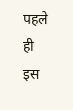पहले ही इस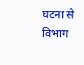घटना से विभाग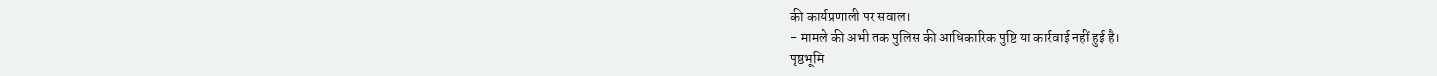की कार्यप्रणाली पर सवाल।
- मामले की अभी तक पुलिस की आधिकारिक पुष्टि या कार्रवाई नहीं हुई है।
पृष्ठभूमि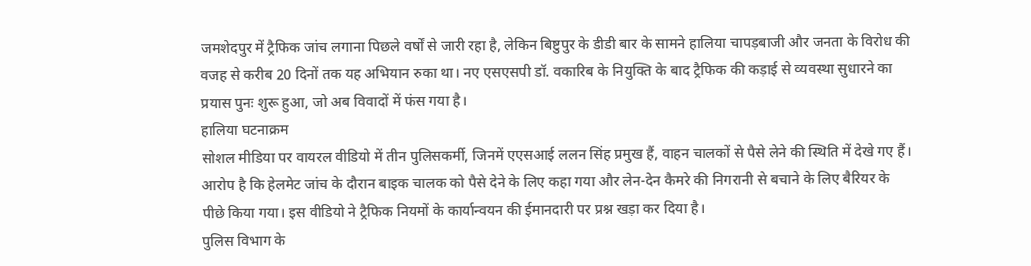जमशेदपुर में ट्रैफिक जांच लगाना पिछले वर्षों से जारी रहा है, लेकिन बिष्टुपुर के डीडी बार के सामने हालिया चापड़बाजी और जनता के विरोध की वजह से करीब 20 दिनों तक यह अभियान रुका था। नए एसएसपी डॉ. वकारिब के नियुक्ति के बाद ट्रैफिक की कड़ाई से व्यवस्था सुधारने का प्रयास पुनः शुरू हुआ, जो अब विवादों में फंस गया है।
हालिया घटनाक्रम
सोशल मीडिया पर वायरल वीडियो में तीन पुलिसकर्मी, जिनमें एएसआई ललन सिंह प्रमुख हैं, वाहन चालकों से पैसे लेने की स्थिति में देखे गए हैं। आरोप है कि हेलमेट जांच के दौरान बाइक चालक को पैसे देने के लिए कहा गया और लेन-देन कैमरे की निगरानी से बचाने के लिए बैरियर के पीछे किया गया। इस वीडियो ने ट्रैफिक नियमों के कार्यान्वयन की ईमानदारी पर प्रश्न खड़ा कर दिया है।
पुलिस विभाग के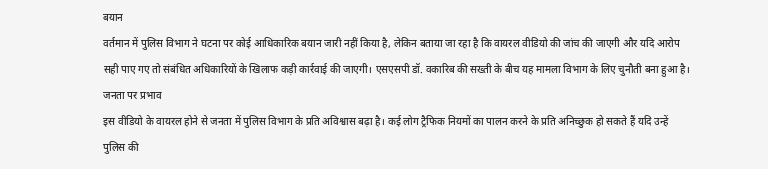बयान
वर्तमान में पुलिस विभाग ने घटना पर कोई आधिकारिक बयान जारी नहीं किया है, लेकिन बताया जा रहा है कि वायरल वीडियो की जांच की जाएगी और यदि आरोप सही पाए गए तो संबंधित अधिकारियों के खिलाफ कड़ी कार्रवाई की जाएगी। एसएसपी डॉ. वकारिब की सख्ती के बीच यह मामला विभाग के लिए चुनौती बना हुआ है।
जनता पर प्रभाव
इस वीडियो के वायरल होने से जनता में पुलिस विभाग के प्रति अविश्वास बढ़ा है। कई लोग ट्रैफिक नियमों का पालन करने के प्रति अनिच्छुक हो सकते हैं यदि उन्हें पुलिस की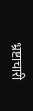भ्रष्टाचारी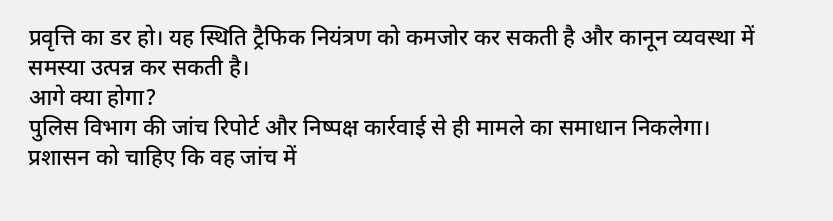प्रवृत्ति का डर हो। यह स्थिति ट्रैफिक नियंत्रण को कमजोर कर सकती है और कानून व्यवस्था में समस्या उत्पन्न कर सकती है।
आगे क्या होगा?
पुलिस विभाग की जांच रिपोर्ट और निष्पक्ष कार्रवाई से ही मामले का समाधान निकलेगा। प्रशासन को चाहिए कि वह जांच में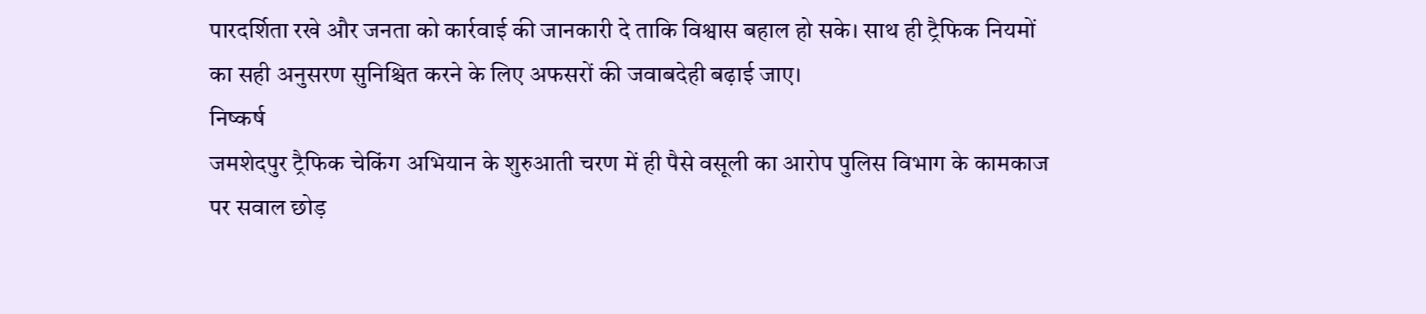पारदर्शिता रखे और जनता को कार्रवाई की जानकारी दे ताकि विश्वास बहाल हो सके। साथ ही ट्रैफिक नियमों का सही अनुसरण सुनिश्चित करने के लिए अफसरों की जवाबदेही बढ़ाई जाए।
निष्कर्ष
जमशेदपुर ट्रैफिक चेकिंग अभियान के शुरुआती चरण में ही पैसे वसूली का आरोप पुलिस विभाग के कामकाज पर सवाल छोड़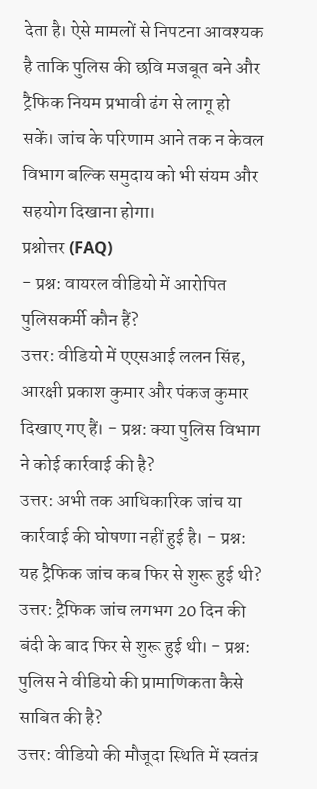देता है। ऐसे मामलों से निपटना आवश्यक है ताकि पुलिस की छवि मजबूत बने और ट्रैफिक नियम प्रभावी ढंग से लागू हो सकें। जांच के परिणाम आने तक न केवल विभाग बल्कि समुदाय को भी संयम और सहयोग दिखाना होगा।
प्रश्नोत्तर (FAQ)
- प्रश्न: वायरल वीडियो में आरोपित पुलिसकर्मी कौन हैं?
उत्तर: वीडियो में एएसआई ललन सिंह, आरक्षी प्रकाश कुमार और पंकज कुमार दिखाए गए हैं। - प्रश्न: क्या पुलिस विभाग ने कोई कार्रवाई की है?
उत्तर: अभी तक आधिकारिक जांच या कार्रवाई की घोषणा नहीं हुई है। - प्रश्न: यह ट्रैफिक जांच कब फिर से शुरू हुई थी?
उत्तर: ट्रैफिक जांच लगभग 20 दिन की बंदी के बाद फिर से शुरू हुई थी। - प्रश्न: पुलिस ने वीडियो की प्रामाणिकता कैसे साबित की है?
उत्तर: वीडियो की मौजूदा स्थिति में स्वतंत्र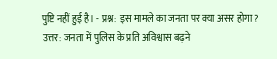पुष्टि नहीं हुई है। - प्रश्न: इस मामले का जनता पर क्या असर होगा?
उत्तर: जनता में पुलिस के प्रति अविश्वास बढ़ने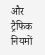और ट्रैफिक नियमों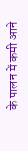के पालन में कमी आने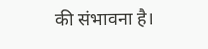की संभावना है।